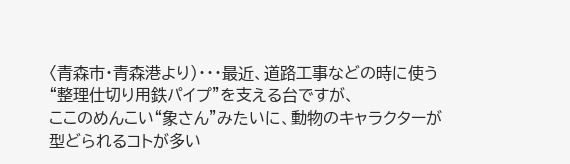〈青森市・青森港より)・・・最近、道路工事などの時に使う“整理仕切り用鉄パイプ”を支える台ですが、
ここのめんこい“象さん”みたいに、動物のキャラクターが型どられるコトが多い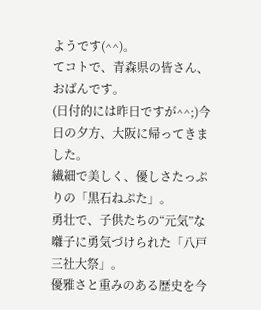ようです(^^)。
てコトで、青森県の皆さん、おばんです。
(日付的には昨日ですが^^;)今日の夕方、大阪に帰ってきました。
繊細で美しく、優しさたっぷりの「黒石ねぷた」。
勇壮で、子供たちの“元気”な囃子に勇気づけられた「八戸三社大祭」。
優雅さと重みのある歴史を今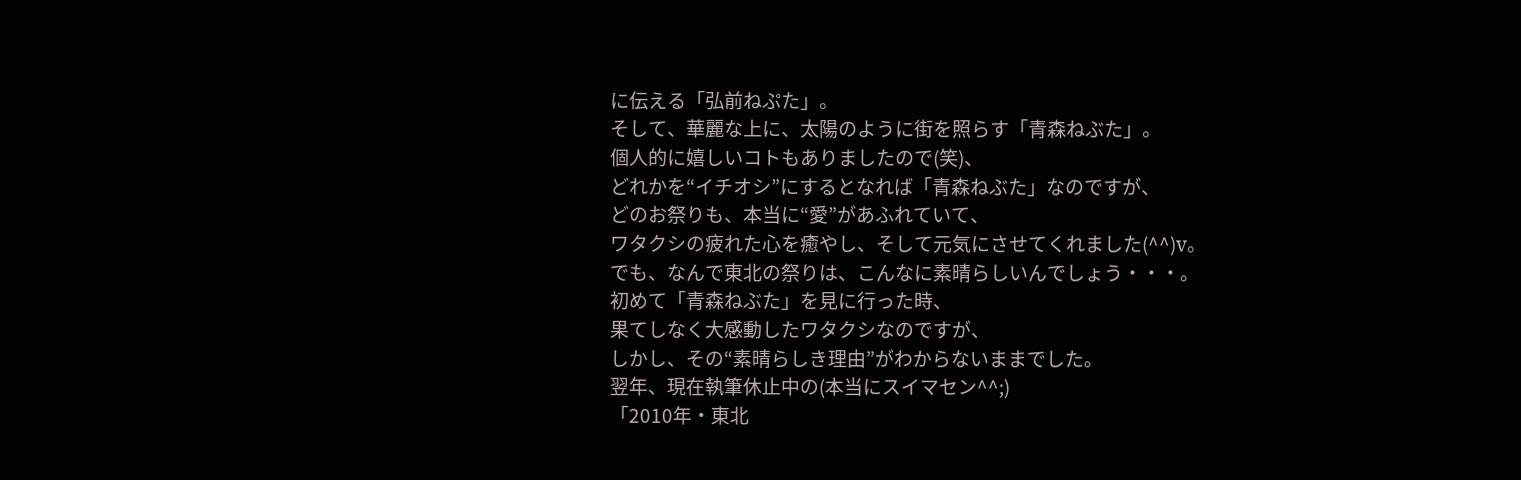に伝える「弘前ねぷた」。
そして、華麗な上に、太陽のように街を照らす「青森ねぶた」。
個人的に嬉しいコトもありましたので(笑)、
どれかを“イチオシ”にするとなれば「青森ねぶた」なのですが、
どのお祭りも、本当に“愛”があふれていて、
ワタクシの疲れた心を癒やし、そして元気にさせてくれました(^^)v。
でも、なんで東北の祭りは、こんなに素晴らしいんでしょう・・・。
初めて「青森ねぶた」を見に行った時、
果てしなく大感動したワタクシなのですが、
しかし、その“素晴らしき理由”がわからないままでした。
翌年、現在執筆休止中の(本当にスイマセン^^;)
「2010年・東北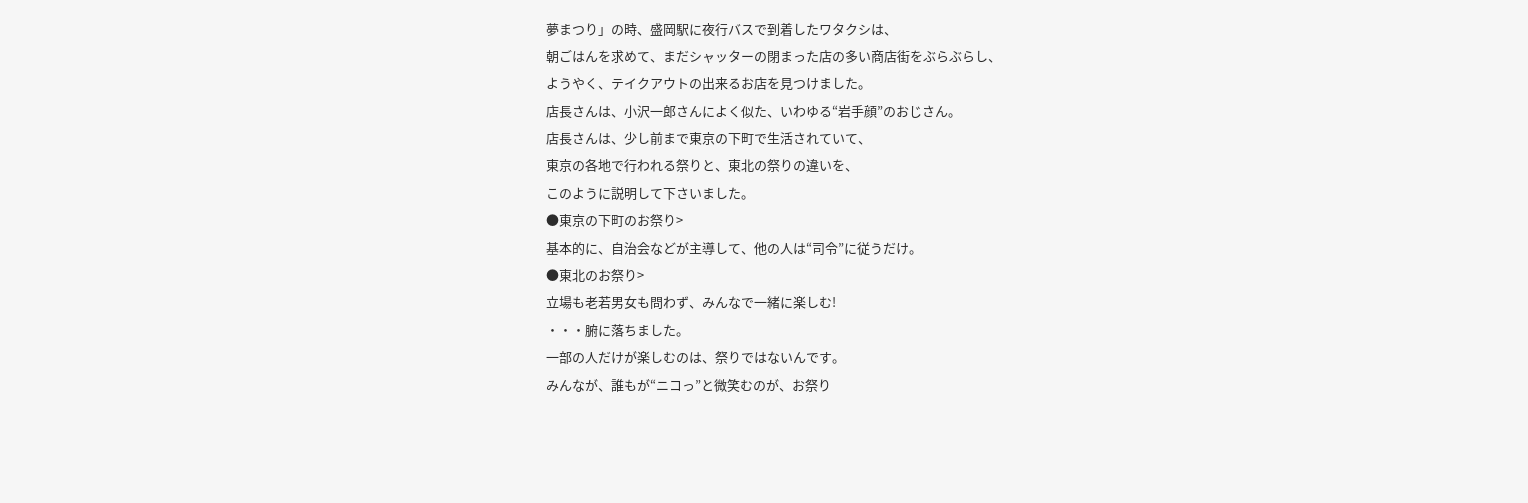夢まつり」の時、盛岡駅に夜行バスで到着したワタクシは、
朝ごはんを求めて、まだシャッターの閉まった店の多い商店街をぶらぶらし、
ようやく、テイクアウトの出来るお店を見つけました。
店長さんは、小沢一郎さんによく似た、いわゆる“岩手顔”のおじさん。
店長さんは、少し前まで東京の下町で生活されていて、
東京の各地で行われる祭りと、東北の祭りの違いを、
このように説明して下さいました。
●東京の下町のお祭り>
基本的に、自治会などが主導して、他の人は“司令”に従うだけ。
●東北のお祭り>
立場も老若男女も問わず、みんなで一緒に楽しむ!
・・・腑に落ちました。
一部の人だけが楽しむのは、祭りではないんです。
みんなが、誰もが“ニコっ”と微笑むのが、お祭り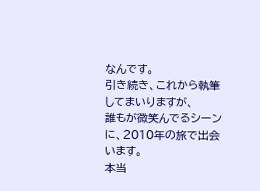なんです。
引き続き、これから執筆してまいりますが、
誰もが微笑んでるシーンに、2010年の旅で出会います。
本当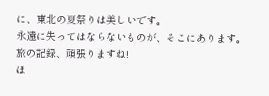に、東北の夏祭りは美しいです。
永遠に失ってはならないものが、そこにあります。
旅の記録、頑張りますね!
ほ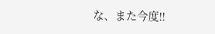な、また今度!!